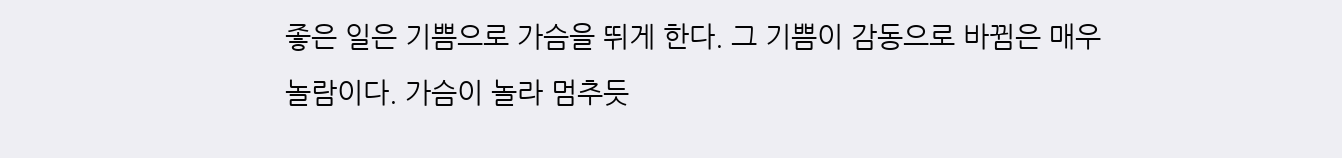좋은 일은 기쁨으로 가슴을 뛰게 한다. 그 기쁨이 감동으로 바뀜은 매우 놀람이다. 가슴이 놀라 멈추듯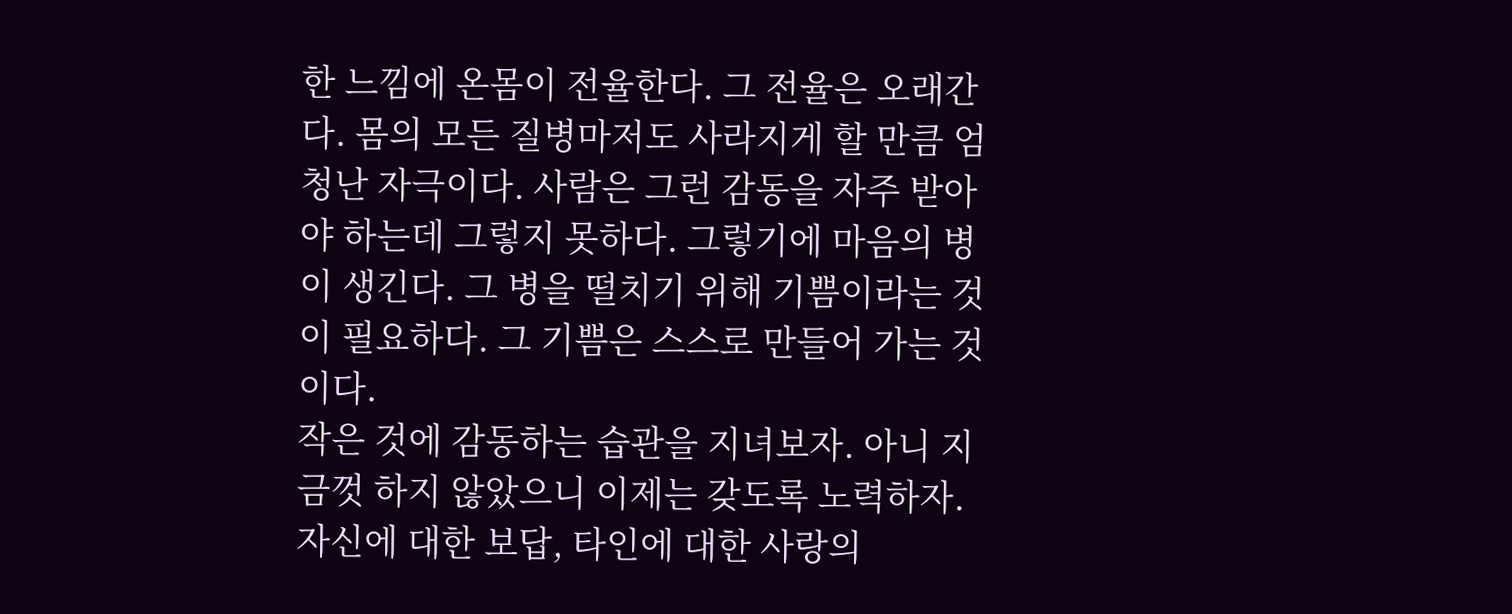한 느낌에 온몸이 전율한다. 그 전율은 오래간다. 몸의 모든 질병마저도 사라지게 할 만큼 엄청난 자극이다. 사람은 그런 감동을 자주 받아야 하는데 그렇지 못하다. 그렇기에 마음의 병이 생긴다. 그 병을 떨치기 위해 기쁨이라는 것이 필요하다. 그 기쁨은 스스로 만들어 가는 것이다.
작은 것에 감동하는 습관을 지녀보자. 아니 지금껏 하지 않았으니 이제는 갖도록 노력하자. 자신에 대한 보답, 타인에 대한 사랑의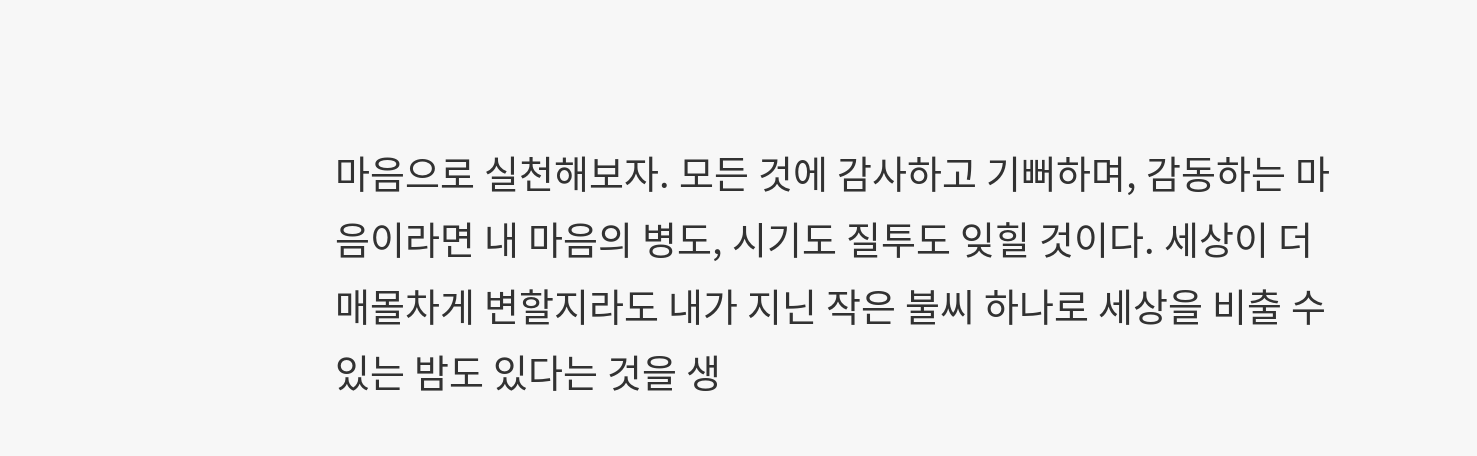마음으로 실천해보자. 모든 것에 감사하고 기뻐하며, 감동하는 마음이라면 내 마음의 병도, 시기도 질투도 잊힐 것이다. 세상이 더 매몰차게 변할지라도 내가 지닌 작은 불씨 하나로 세상을 비출 수 있는 밤도 있다는 것을 생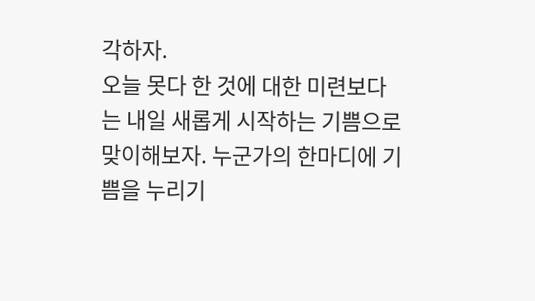각하자.
오늘 못다 한 것에 대한 미련보다는 내일 새롭게 시작하는 기쁨으로 맞이해보자. 누군가의 한마디에 기쁨을 누리기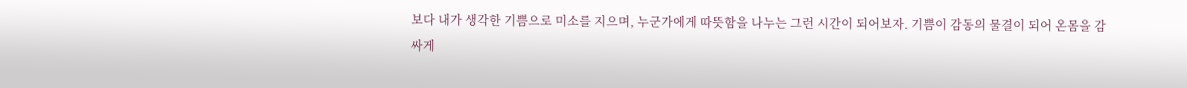보다 내가 생각한 기쁨으로 미소를 지으며, 누군가에게 따뜻함을 나누는 그런 시간이 되어보자. 기쁨이 감동의 물결이 되어 온몸을 감싸게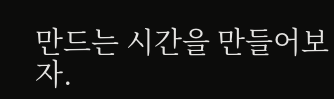만드는 시간을 만들어보자.